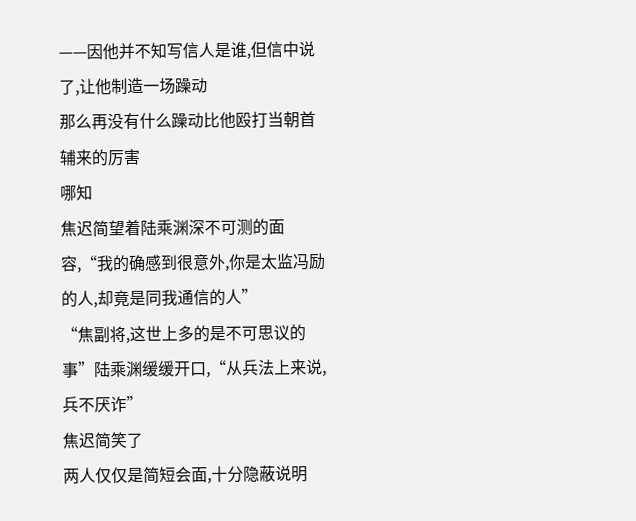——因他并不知写信人是谁,但信中说了,让他制造一场躁动
那么再没有什么躁动比他殴打当朝首辅来的厉害
哪知
焦迟简望着陆乘渊深不可测的面容,“我的确感到很意外,你是太监冯励的人,却竟是同我通信的人”
“焦副将,这世上多的是不可思议的事”陆乘渊缓缓开口,“从兵法上来说,兵不厌诈”
焦迟简笑了
两人仅仅是简短会面,十分隐蔽说明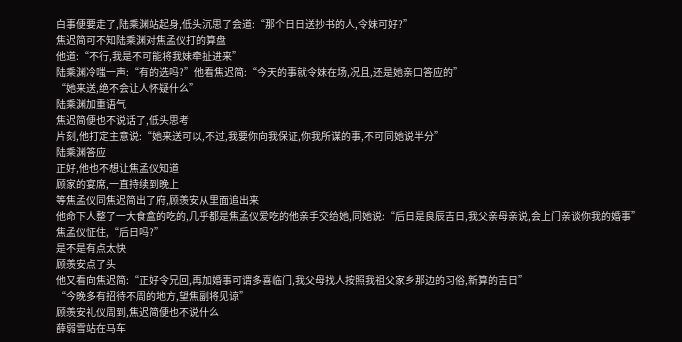白事便要走了,陆乘渊站起身,低头沉思了会道:“那个日日送抄书的人,令妹可好?”
焦迟简可不知陆乘渊对焦孟仪打的算盘
他道:“不行,我是不可能将我妹牵扯进来”
陆乘渊冷嗤一声:“有的选吗?”他看焦迟简:“今天的事就令妹在场,况且,还是她亲口答应的”
“她来送,绝不会让人怀疑什么”
陆乘渊加重语气
焦迟简便也不说话了,低头思考
片刻,他打定主意说:“她来送可以,不过,我要你向我保证,你我所谋的事,不可同她说半分”
陆乘渊答应
正好,他也不想让焦孟仪知道
顾家的宴席,一直持续到晚上
等焦孟仪同焦迟简出了府,顾羡安从里面追出来
他命下人整了一大食盒的吃的,几乎都是焦孟仪爱吃的他亲手交给她,同她说:“后日是良辰吉日,我父亲母亲说,会上门亲谈你我的婚事”
焦孟仪怔住,“后日吗?”
是不是有点太快
顾羡安点了头
他又看向焦迟简:“正好令兄回,再加婚事可谓多喜临门,我父母找人按照我祖父家乡那边的习俗,新算的吉日”
“今晚多有招待不周的地方,望焦副将见谅”
顾羡安礼仪周到,焦迟简便也不说什么
薛弱雪站在马车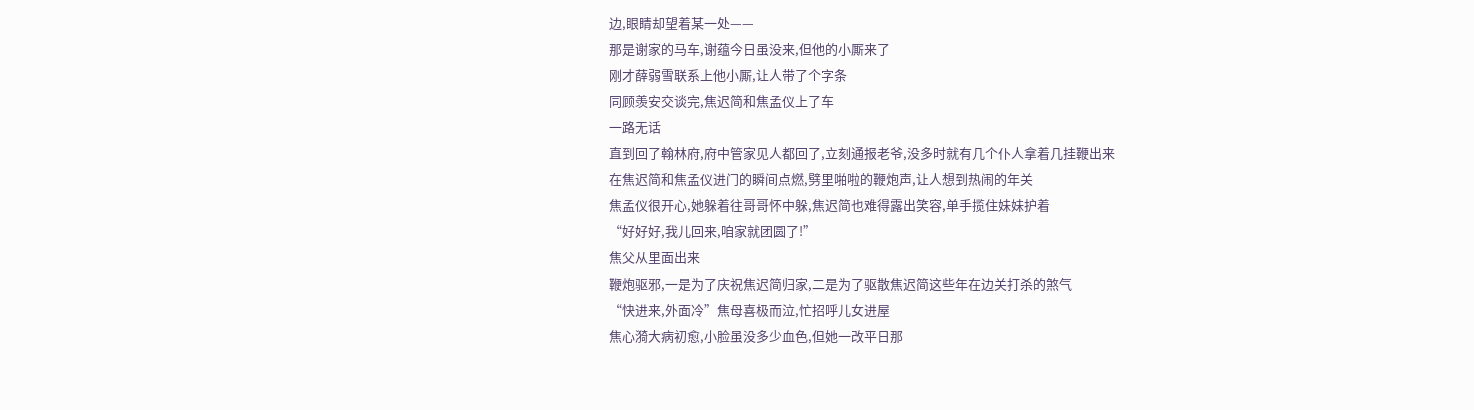边,眼睛却望着某一处——
那是谢家的马车,谢蕴今日虽没来,但他的小厮来了
刚才薛弱雪联系上他小厮,让人带了个字条
同顾羡安交谈完,焦迟简和焦孟仪上了车
一路无话
直到回了翰林府,府中管家见人都回了,立刻通报老爷,没多时就有几个仆人拿着几挂鞭出来
在焦迟简和焦孟仪进门的瞬间点燃,劈里啪啦的鞭炮声,让人想到热闹的年关
焦孟仪很开心,她躲着往哥哥怀中躲,焦迟简也难得露出笑容,单手揽住妹妹护着
“好好好,我儿回来,咱家就团圆了!”
焦父从里面出来
鞭炮驱邪,一是为了庆祝焦迟简归家,二是为了驱散焦迟简这些年在边关打杀的煞气
“快进来,外面冷”焦母喜极而泣,忙招呼儿女进屋
焦心漪大病初愈,小脸虽没多少血色,但她一改平日那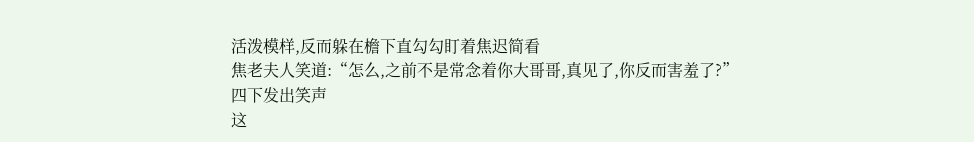活泼模样,反而躲在檐下直勾勾盯着焦迟简看
焦老夫人笑道:“怎么,之前不是常念着你大哥哥,真见了,你反而害羞了?”
四下发出笑声
这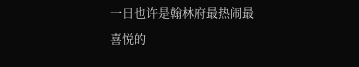一日也许是翰林府最热闹最喜悦的